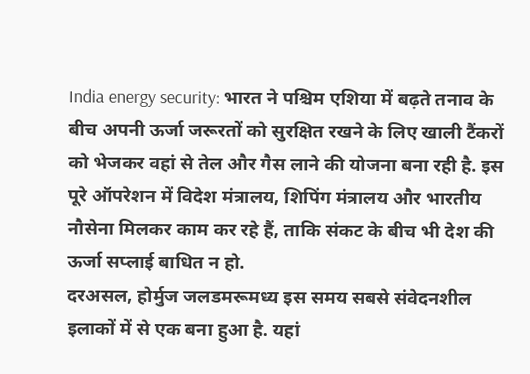India energy security: भारत ने पश्चिम एशिया में बढ़ते तनाव के बीच अपनी ऊर्जा जरूरतों को सुरक्षित रखने के लिए खाली टैंकरों को भेजकर वहां से तेल और गैस लाने की योजना बना रही है. इस पूरे ऑपरेशन में विदेश मंत्रालय, शिपिंग मंत्रालय और भारतीय नौसेना मिलकर काम कर रहे हैं, ताकि संकट के बीच भी देश की ऊर्जा सप्लाई बाधित न हो.
दरअसल, होर्मुज जलडमरूमध्य इस समय सबसे संवेदनशील इलाकों में से एक बना हुआ है. यहां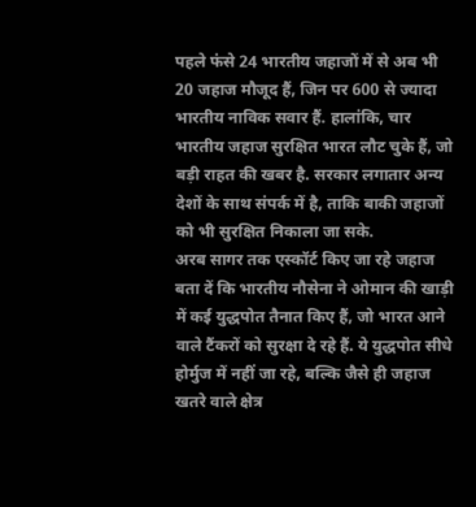पहले फंसे 24 भारतीय जहाजों में से अब भी 20 जहाज मौजूद हैं, जिन पर 600 से ज्यादा भारतीय नाविक सवार हैं. हालांकि, चार भारतीय जहाज सुरक्षित भारत लौट चुके हैं, जो बड़ी राहत की खबर है. सरकार लगातार अन्य देशों के साथ संपर्क में है, ताकि बाकी जहाजों को भी सुरक्षित निकाला जा सके.
अरब सागर तक एस्कॉर्ट किए जा रहे जहाज
बता दें कि भारतीय नौसेना ने ओमान की खाड़ी में कई युद्धपोत तैनात किए हैं, जो भारत आने वाले टैंकरों को सुरक्षा दे रहे हैं. ये युद्धपोत सीधे होर्मुज में नहीं जा रहे, बल्कि जैसे ही जहाज खतरे वाले क्षेत्र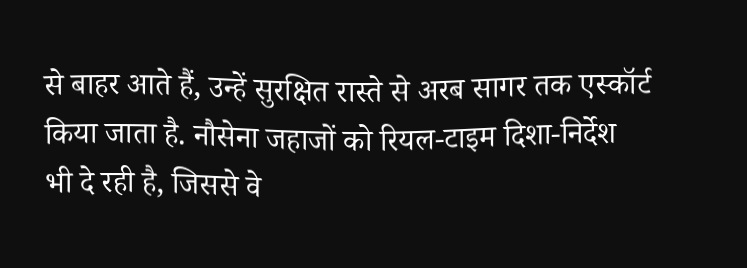से बाहर आते हैं, उन्हें सुरक्षित रास्ते से अरब सागर तक एस्कॉर्ट किया जाता है. नौसेना जहाजों को रियल-टाइम दिशा-निर्देश भी दे रही है, जिससे वे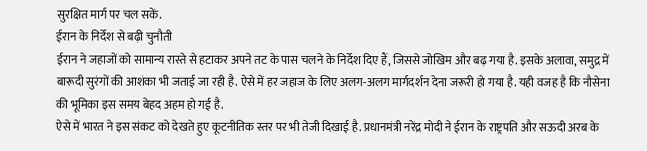सुरक्षित मार्ग पर चल सकें.
ईरान के निर्देश से बढ़ी चुनौती
ईरान ने जहाजों को सामान्य रास्ते से हटाकर अपने तट के पास चलने के निर्देश दिए हैं, जिससे जोखिम और बढ़ गया है. इसके अलावा, समुद्र में बारूदी सुरंगों की आशंका भी जताई जा रही है. ऐसे में हर जहाज के लिए अलग-अलग मार्गदर्शन देना जरूरी हो गया है. यही वजह है कि नौसेना की भूमिका इस समय बेहद अहम हो गई है.
ऐसे में भारत ने इस संकट को देखते हुए कूटनीतिक स्तर पर भी तेजी दिखाई है. प्रधानमंत्री नरेंद्र मोदी ने ईरान के राष्ट्रपति और सऊदी अरब के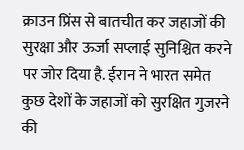क्राउन प्रिंस से बातचीत कर जहाजों की सुरक्षा और ऊर्जा सप्लाई सुनिश्चित करने पर जोर दिया है. ईरान ने भारत समेत कुछ देशों के जहाजों को सुरक्षित गुजरने की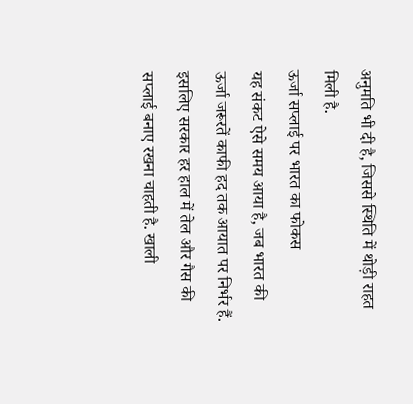अनुमति भी दी है, जिससे स्थिति में थोड़ी राहत मिली है.
ऊर्जा सप्लाई पर भारत का फोकस
यह संकट ऐसे समय आया है, जब भारत की ऊर्जा जरूरतें काफी हद तक आयात पर निर्भर हैं. इसलिए सरकार हर हाल में तेल और गैस की सप्लाई बनाए रखना चाहती है. खाली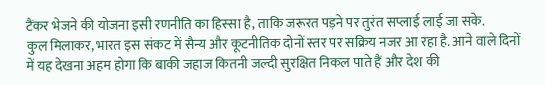टैंकर भेजने की योजना इसी रणनीति का हिस्सा है, ताकि जरूरत पड़ने पर तुरंत सप्लाई लाई जा सके.
कुल मिलाकर, भारत इस संकट में सैन्य और कूटनीतिक दोनों स्तर पर सक्रिय नजर आ रहा है. आने वाले दिनों में यह देखना अहम होगा कि बाकी जहाज कितनी जल्दी सुरक्षित निकल पाते हैं और देश की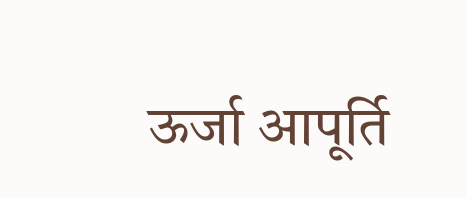ऊर्जा आपूर्ति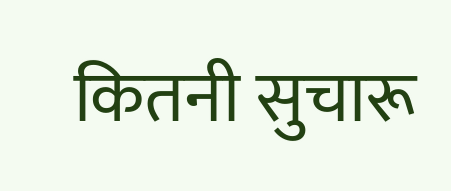कितनी सुचारू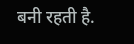बनी रहती है.